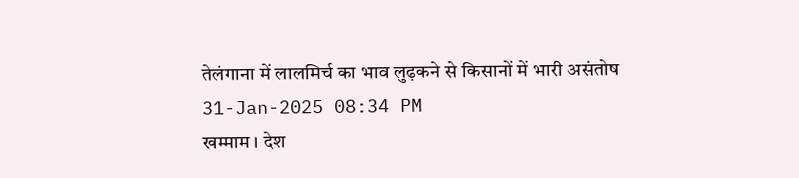तेलंगाना में लालमिर्च का भाव लुढ़कने से किसानों में भारी असंतोष
31-Jan-2025 08:34 PM
खम्माम । देश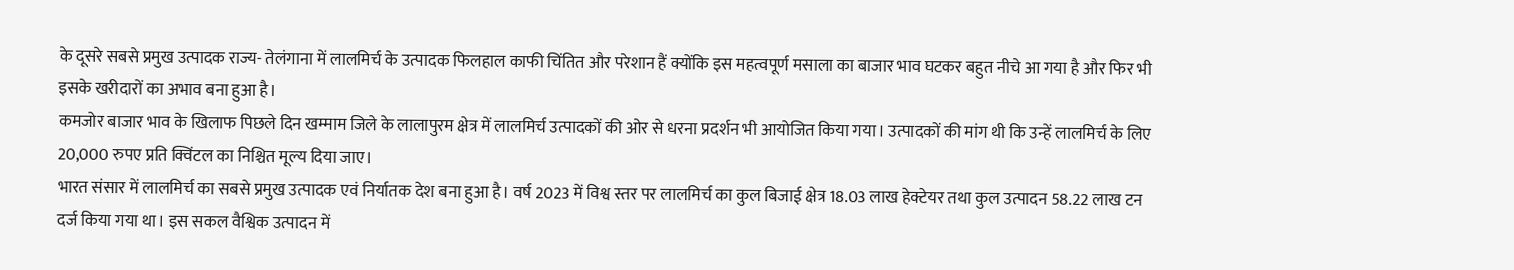के दूसरे सबसे प्रमुख उत्पादक राज्य- तेलंगाना में लालमिर्च के उत्पादक फिलहाल काफी चिंतित और परेशान हैं क्योंकि इस महत्वपूर्ण मसाला का बाजार भाव घटकर बहुत नीचे आ गया है और फिर भी इसके खरीदारों का अभाव बना हुआ है।
कमजोर बाजार भाव के खिलाफ पिछले दिन खम्माम जिले के लालापुरम क्षेत्र में लालमिर्च उत्पादकों की ओर से धरना प्रदर्शन भी आयोजित किया गया। उत्पादकों की मांग थी कि उन्हें लालमिर्च के लिए 20,000 रुपए प्रति क्विंटल का निश्चित मूल्य दिया जाए।
भारत संसार में लालमिर्च का सबसे प्रमुख उत्पादक एवं निर्यातक देश बना हुआ है। वर्ष 2023 में विश्व स्तर पर लालमिर्च का कुल बिजाई क्षेत्र 18.03 लाख हेक्टेयर तथा कुल उत्पादन 58.22 लाख टन दर्ज किया गया था। इस सकल वैश्विक उत्पादन में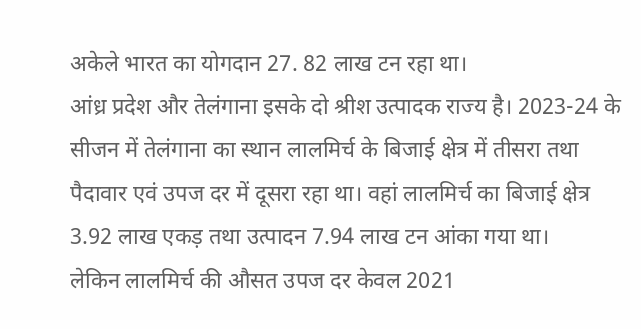अकेले भारत का योगदान 27. 82 लाख टन रहा था।
आंध्र प्रदेश और तेलंगाना इसके दो श्रीश उत्पादक राज्य है। 2023-24 के सीजन में तेलंगाना का स्थान लालमिर्च के बिजाई क्षेत्र में तीसरा तथा पैदावार एवं उपज दर में दूसरा रहा था। वहां लालमिर्च का बिजाई क्षेत्र 3.92 लाख एकड़ तथा उत्पादन 7.94 लाख टन आंका गया था।
लेकिन लालमिर्च की औसत उपज दर केवल 2021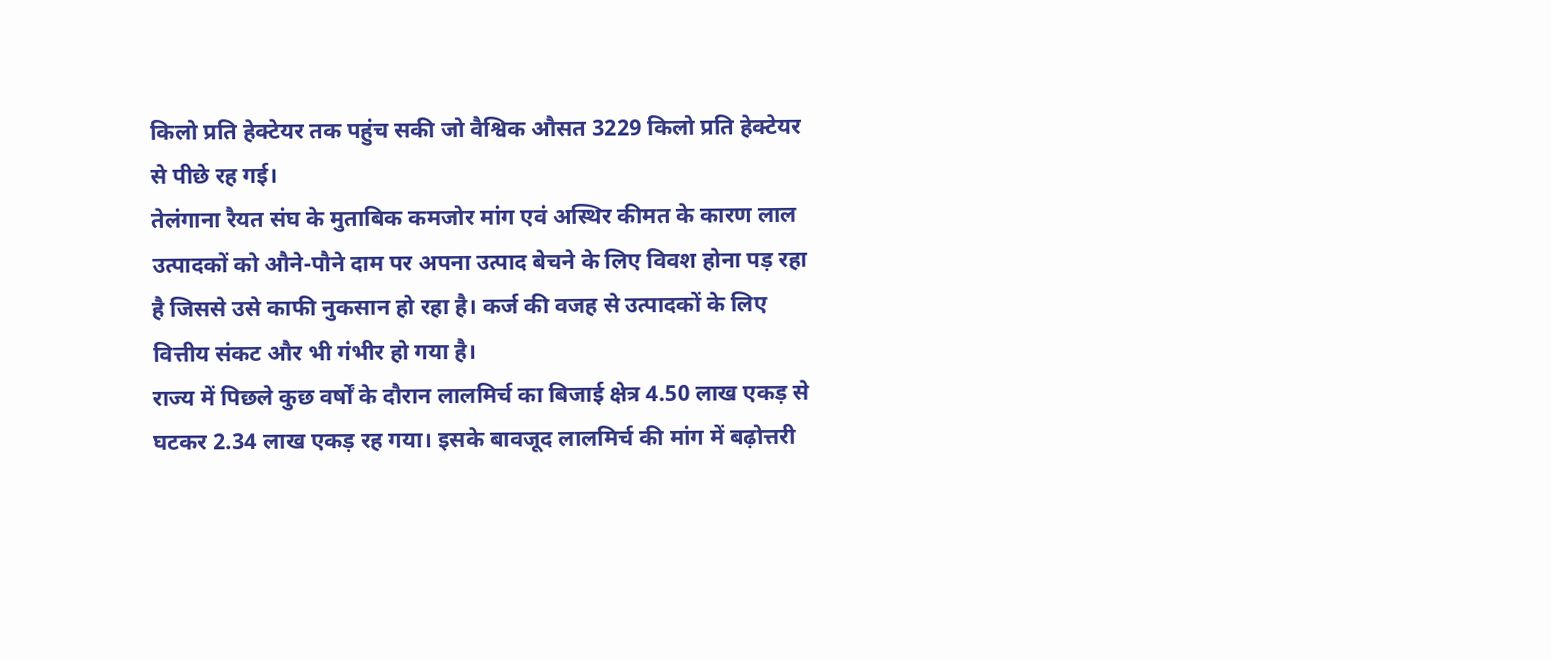किलो प्रति हेक्टेयर तक पहुंच सकी जो वैश्विक औसत 3229 किलो प्रति हेक्टेयर से पीछे रह गई।
तेलंगाना रैयत संघ के मुताबिक कमजोर मांग एवं अस्थिर कीमत के कारण लाल उत्पादकों को औने-पौने दाम पर अपना उत्पाद बेचने के लिए विवश होना पड़ रहा है जिससे उसे काफी नुकसान हो रहा है। कर्ज की वजह से उत्पादकों के लिए वित्तीय संकट और भी गंभीर हो गया है।
राज्य में पिछले कुछ वर्षों के दौरान लालमिर्च का बिजाई क्षेत्र 4.50 लाख एकड़ से घटकर 2.34 लाख एकड़ रह गया। इसके बावजूद लालमिर्च की मांग में बढ़ोत्तरी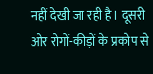नहीं देखी जा रही है। दूसरी ओर रोगों-कीड़ों के प्रकोप से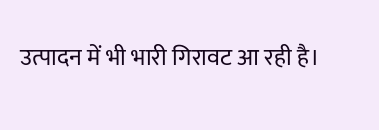उत्पादन में भी भारी गिरावट आ रही है।